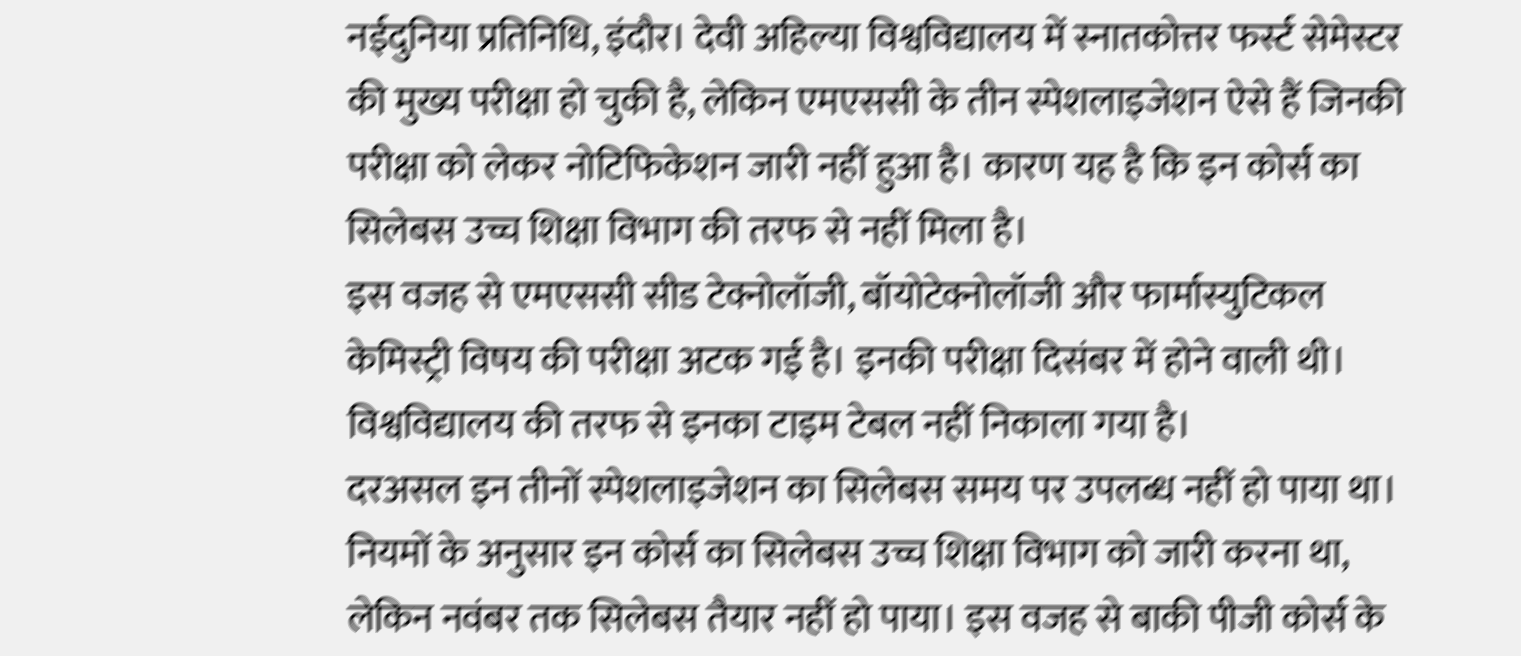नईदुनिया प्रतिनिधि, इंदौर। देवी अहिल्या विश्वविद्यालय में स्नातकोत्तर फर्स्ट सेमेस्टर की मुख्य परीक्षा हो चुकी है, लेकिन एमएससी के तीन स्पेशलाइजेशन ऐसे हैं जिनकी परीक्षा को लेकर नोटिफिकेशन जारी नहीं हुआ है। कारण यह है कि इन कोर्स का सिलेबस उच्च शिक्षा विभाग की तरफ से नहीं मिला है।
इस वजह से एमएससी सीड टेक्नोलॉजी, बॉयोटेक्नोलॉजी और फार्मास्युटिकल केमिस्ट्री विषय की परीक्षा अटक गई है। इनकी परीक्षा दिसंबर में होने वाली थी। विश्वविद्यालय की तरफ से इनका टाइम टेबल नहीं निकाला गया है।
दरअसल इन तीनों स्पेशलाइजेशन का सिलेबस समय पर उपलब्ध नहीं हो पाया था। नियमों के अनुसार इन कोर्स का सिलेबस उच्च शिक्षा विभाग को जारी करना था, लेकिन नवंबर तक सिलेबस तैयार नहीं हो पाया। इस वजह से बाकी पीजी कोर्स के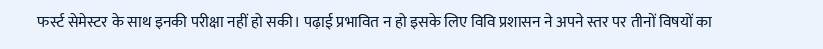फर्स्ट सेमेस्टर के साथ इनकी परीक्षा नहीं हो सकी। पढ़ाई प्रभावित न हो इसके लिए विवि प्रशासन ने अपने स्तर पर तीनों विषयों का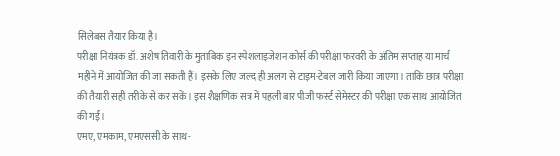सिलेबस तैयार किया है।
परीक्षा नियंत्रक डॉ. अशेष तिवारी के मुताबिक इन स्पेशलाइजेशन कोर्स की परीक्षा फरवरी के अंतिम सप्ताह या मार्च महीने में आयोजित की जा सकती हैं। इसके लिए जल्द ही अलग से टाइम-टेबल जारी किया जाएगा। ताकि छात्र परीक्षा की तैयारी सही तरीके से कर सकें। इस शैक्षणिक सत्र में पहली बार पीजी फर्स्ट सेमेस्टर की परीक्षा एक साथ आयोजित की गईं।
एमए, एमकाम, एमएससी के साथ-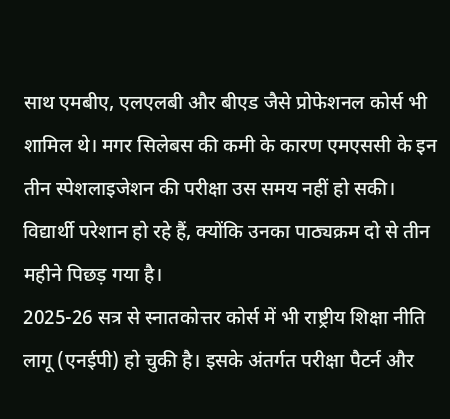साथ एमबीए, एलएलबी और बीएड जैसे प्रोफेशनल कोर्स भी शामिल थे। मगर सिलेबस की कमी के कारण एमएससी के इन तीन स्पेशलाइजेशन की परीक्षा उस समय नहीं हो सकी। विद्यार्थी परेशान हो रहे हैं, क्योंकि उनका पाठ्यक्रम दो से तीन महीने पिछड़ गया है।
2025-26 सत्र से स्नातकोत्तर कोर्स में भी राष्ट्रीय शिक्षा नीति लागू (एनईपी) हो चुकी है। इसके अंतर्गत परीक्षा पैटर्न और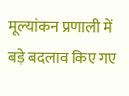मूल्यांकन प्रणाली में बड़े बदलाव किए गए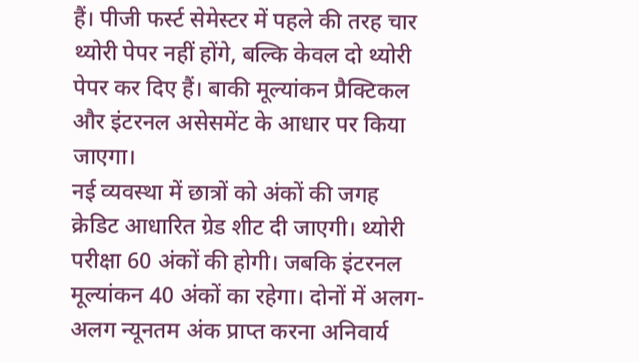हैं। पीजी फर्स्ट सेमेस्टर में पहले की तरह चार थ्योरी पेपर नहीं होंगे, बल्कि केवल दो थ्योरी पेपर कर दिए हैं। बाकी मूल्यांकन प्रैक्टिकल और इंटरनल असेसमेंट के आधार पर किया जाएगा।
नई व्यवस्था में छात्रों को अंकों की जगह क्रेडिट आधारित ग्रेड शीट दी जाएगी। थ्योरी परीक्षा 60 अंकों की होगी। जबकि इंटरनल मूल्यांकन 40 अंकों का रहेगा। दोनों में अलग-अलग न्यूनतम अंक प्राप्त करना अनिवार्य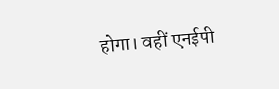होगा। वहीं एनईपी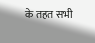के तहत सभी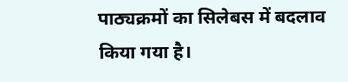पाठ्यक्रमों का सिलेबस में बदलाव किया गया है।